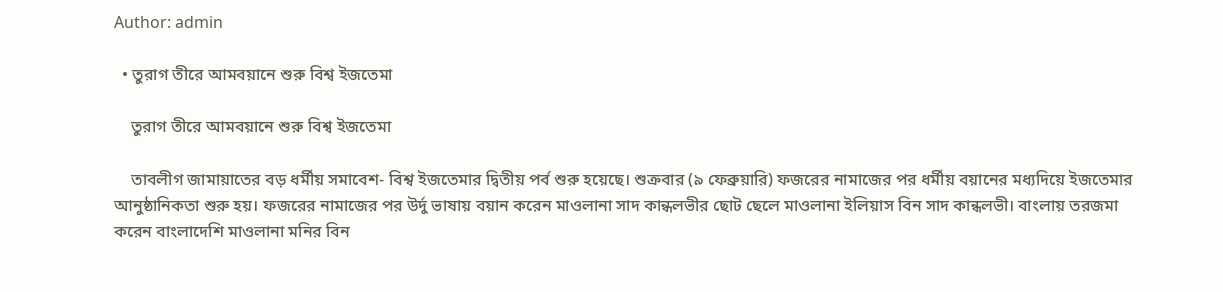Author: admin

  • তুরাগ তীরে আমবয়ানে শুরু বিশ্ব ইজতেমা

    তুরাগ তীরে আমবয়ানে শুরু বিশ্ব ইজতেমা

    তাবলীগ জামায়াতের বড় ধর্মীয় সমাবেশ- বিশ্ব ইজতেমার দ্বিতীয় পর্ব শুরু হয়েছে। শুক্রবার (৯ ফেব্রুয়ারি) ফজরের নামাজের পর ধর্মীয় বয়ানের মধ্যদিয়ে ইজতেমার আনুষ্ঠানিকতা শুরু হয়। ফজরের নামাজের পর উর্দু ভাষায় বয়ান করেন মাওলানা সাদ কান্ধলভীর ছোট ছেলে মাওলানা ইলিয়াস বিন সাদ কান্ধলভী। বাংলায় তরজমা করেন বাংলাদেশি মাওলানা মনির বিন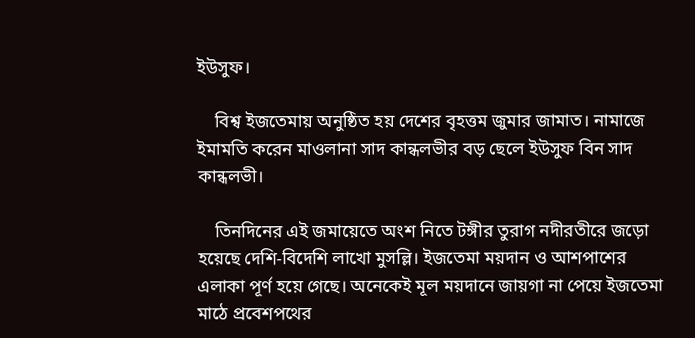ইউসুফ।

    বিশ্ব ইজতেমায় অনুষ্ঠিত হয় দেশের বৃহত্তম জুমার জামাত। নামাজে ইমামতি করেন মাওলানা সাদ কান্ধলভীর বড় ছেলে ইউসুফ বিন সাদ কান্ধলভী।

    তিনদিনের এই জমায়েতে অংশ নিতে টঙ্গীর তুরাগ নদীরতীরে জড়ো হয়েছে দেশি-বিদেশি লাখো মুসল্লি। ইজতেমা ময়দান ও আশপাশের এলাকা পূর্ণ হয়ে গেছে। অনেকেই মূল ময়দানে জায়গা না পেয়ে ইজতেমা মাঠে প্রবেশপথের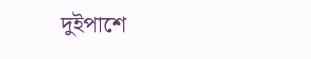দুইপাশে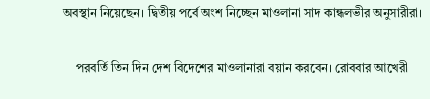অবস্থান নিয়েছেন। দ্বিতীয় পর্বে অংশ নিচ্ছেন মাওলানা সাদ কান্ধলভীর অনুসারীরা।

    পরবর্তি তিন দিন দেশ বিদেশের মাওলানারা বয়ান করবেন। রোববার আখেরী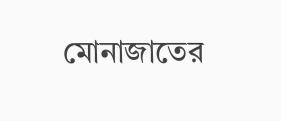মোনাজাতের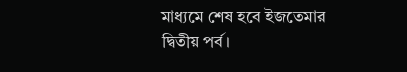মাধ্যমে শেষ হবে ইজতেমার দ্বিতীয় পর্ব।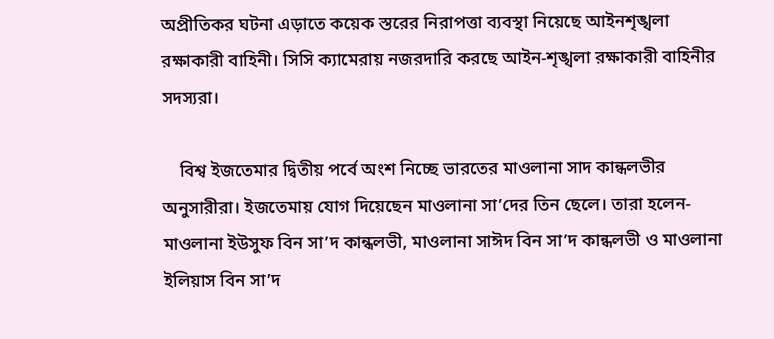অপ্রীতিকর ঘটনা এড়াতে কয়েক স্তরের নিরাপত্তা ব্যবস্থা নিয়েছে আইনশৃঙ্খলা রক্ষাকারী বাহিনী। সিসি ক্যামেরায় নজরদারি করছে আইন-শৃঙ্খলা রক্ষাকারী বাহিনীর সদস্যরা।

    বিশ্ব ইজতেমার দ্বিতীয় পর্বে অংশ নিচ্ছে ভারতের মাওলানা সাদ কান্ধলভীর অনুসারীরা। ইজতেমায় যোগ দিয়েছেন মাওলানা সা’দের তিন ছেলে। তারা হলেন-মাওলানা ইউসুফ বিন সা’দ কান্ধলভী, মাওলানা সাঈদ বিন সা’দ কান্ধলভী ও মাওলানা ইলিয়াস বিন সা’দ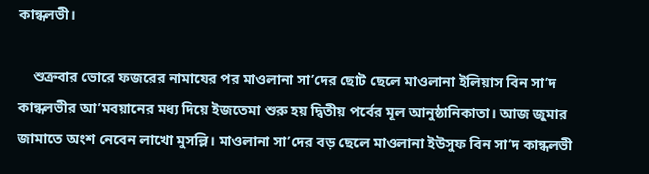কান্ধলভী।

    শুক্রবার ভোরে ফজরের নামাযের পর মাওলানা সা’দের ছোট ছেলে মাওলানা ইলিয়াস বিন সা’দ কান্ধলভীর আ’মবয়ানের মধ্য দিয়ে ইজতেমা শুরু হয় দ্বিতীয় পর্বের মূল আনুষ্ঠানিকাতা। আজ জুমার জামাতে অংশ নেবেন লাখো মুসল্লি। মাওলানা সা’দের বড় ছেলে মাওলানা ইউসুফ বিন সা’দ কান্ধলভী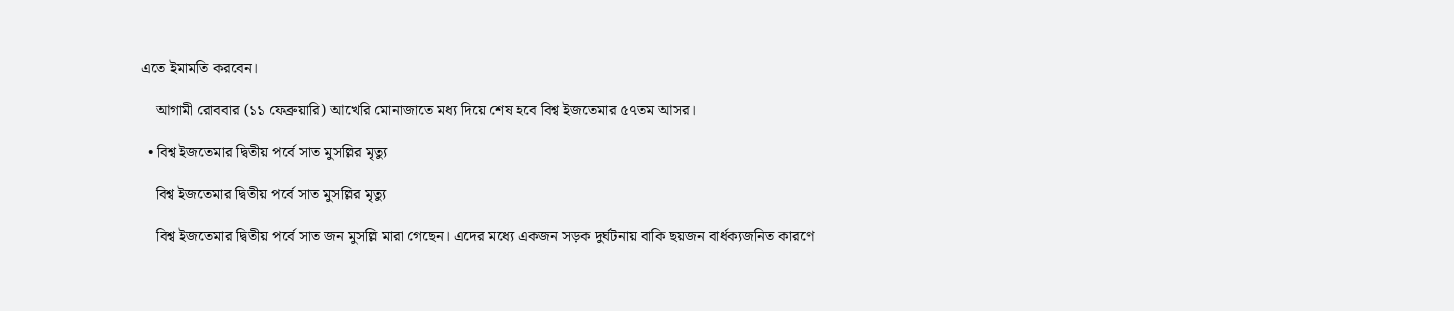এতে ইমামতি করবেন।

    আগামী রোববার (১১ ফেব্রুয়ারি) আখেরি মোনাজাতে মধ্য দিয়ে শেষ হবে বিশ্ব ইজতেমার ৫৭তম আসর।

  • বিশ্ব ইজতেমার দ্বিতীয় পর্বে সাত মুসল্লির মৃত্যু

    বিশ্ব ইজতেমার দ্বিতীয় পর্বে সাত মুসল্লির মৃত্যু

    বিশ্ব ইজতেমার দ্বিতীয় পর্বে সাত জন মুসল্লি মারা গেছেন। এদের মধ্যে একজন সড়ক দুর্ঘটনায় বাকি ছয়জন বার্ধক্যজনিত কারণে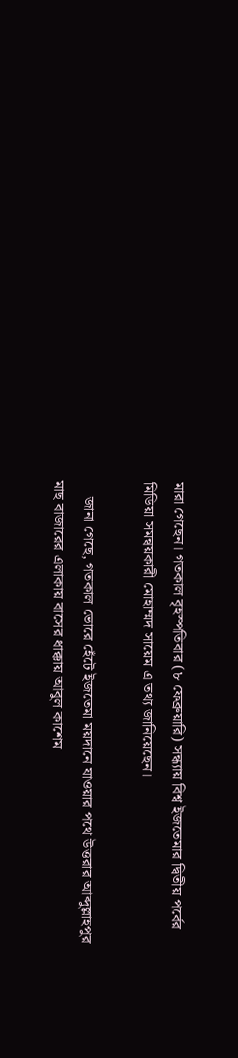মারা গেছেন। গতকাল বৃহস্পতিবার (৮ ফেব্রুয়ারি) সন্ধ্যায় বিশ্ব ইজতেমার দ্বিতীয় পর্বের মিডিয়া সমন্বয়কারী মোহাম্মদ সায়েম এ তথ্য জানিয়েছেন।

    জানা গেছে, গতকাল ভোরে হেঁটে ইজতেমা ময়দানে যাওয়ার পথে উত্তরার আব্দুল্লাহপুর মাছ বাজারের এলাকায় বাসের ধাক্কায় আবুল কাশেম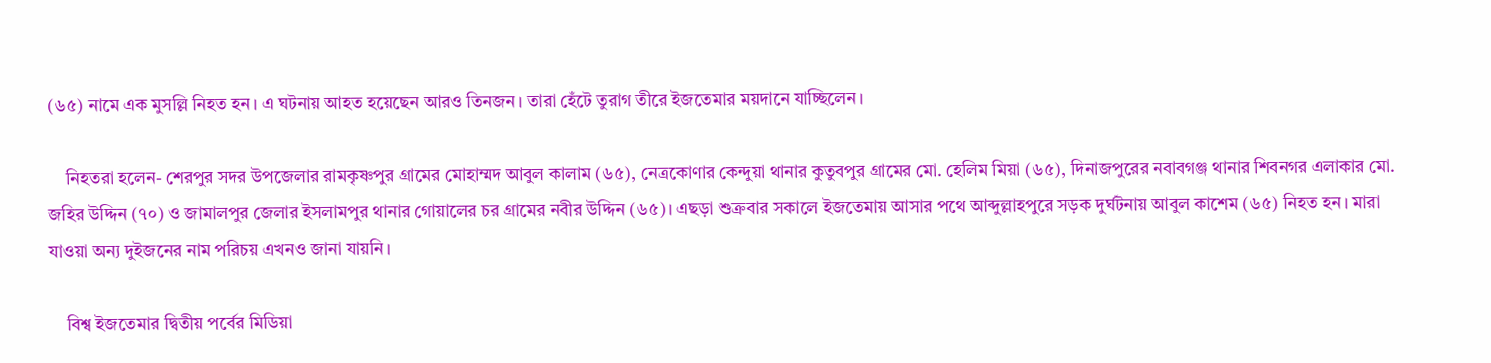(৬৫) নামে এক মুসল্লি নিহত হন। এ ঘটনায় আহত হয়েছেন আরও তিনজন। তারা হেঁটে তুরাগ তীরে ইজতেমার ময়দানে যাচ্ছিলেন।

    নিহতরা হলেন- শেরপুর সদর উপজেলার রামকৃষ্ণপুর গ্রামের মোহাম্মদ আবুল কালাম (৬৫), নেত্রকোণার কেন্দুয়া থানার কুতুবপুর গ্রামের মো. হেলিম মিয়া (৬৫), দিনাজপুরের নবাবগঞ্জ থানার শিবনগর এলাকার মো. জহির উদ্দিন (৭০) ও জামালপুর জেলার ইসলামপুর থানার গোয়ালের চর গ্রামের নবীর উদ্দিন (৬৫)। এছড়া শুক্রবার সকালে ইজতেমায় আসার পথে আব্দুল্লাহপুরে সড়ক দুর্ঘটনায় আবুল কা‌শেম (৬৫) নিহত হন। মারা যাওয়া অন্য দুইজনের নাম পরিচয় এখনও জানা যায়নি।

    বিশ্ব ইজতেমার দ্বিতীয় পর্বের মিডিয়া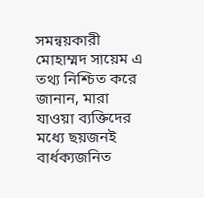সমন্বয়কারী মোহাম্মদ সায়েম এ তথ্য নিশ্চিত করে জানান, মারা যাওয়া ব্যক্তিদের মধ্যে ছয়জনই বার্ধক্যজনিত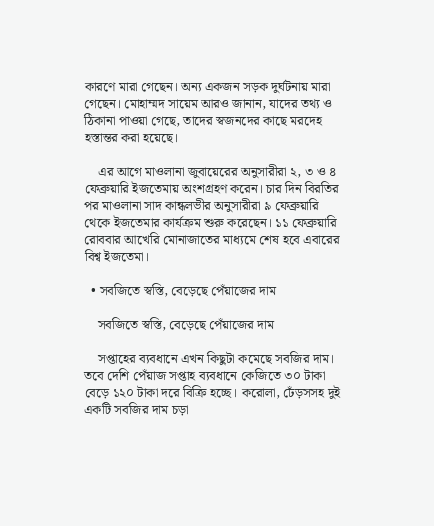কারণে মারা গেছেন। অন্য একজন সড়ক দুর্ঘটনায় মারা গেছেন। মোহাম্মদ সায়েম আরও জানান, যাদের তথ্য ও ঠিকানা পাওয়া গেছে, তাদের স্বজনদের কাছে মরদেহ হস্তান্তর করা হয়েছে।

    এর আগে মাওলানা জুবায়েরের অনুসারীরা ২, ৩ ও ৪ ফেব্রুয়ারি ইজতেমায় অংশগ্রহণ করেন। চার দিন বিরতির পর মাওলানা সাদ কান্ধলভীর অনুসারীরা ৯ ফেব্রুয়ারি থেকে ইজতেমার কার্যক্রম শুরু করেছেন। ১১ ফেব্রুয়ারি রোববার আখেরি মোনাজাতের মাধ্যমে শেষ হবে এবারের বিশ্ব ইজতেমা।

  • সবজিতে স্বস্তি, বেড়েছে পেঁয়াজের দাম

    সবজিতে স্বস্তি, বেড়েছে পেঁয়াজের দাম

    সপ্তাহের ব্যবধানে এখন কিছুটা কমেছে সবজির দাম। তবে দেশি পেঁয়াজ সপ্তাহ ব্যবধানে কেজিতে ৩০ টাকা বেড়ে ১২০ টাকা দরে বিক্রি হচ্ছে। করোলা, ঢেঁড়সসহ দুই একটি সবজির দাম চড়া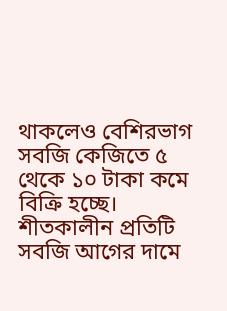থাকলেও বেশিরভাগ সবজি কেজিতে ৫ থেকে ১০ টাকা কমে বিক্রি হচ্ছে। শীতকালীন প্রতিটি সবজি আগের দামে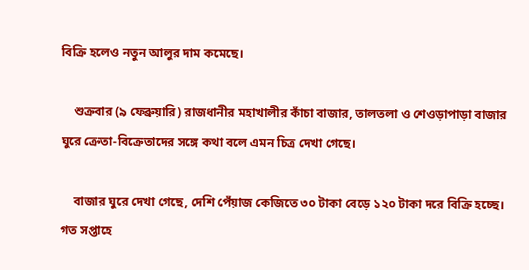বিক্রি হলেও নতুন আলুর দাম কমেছে।

    শুক্রবার (৯ ফেব্রুয়ারি) রাজধানীর মহাখালীর কাঁচা বাজার, তালতলা ও শেওড়াপাড়া বাজার ঘুরে ক্রেতা-বিক্রেতাদের সঙ্গে কথা বলে এমন চিত্র দেখা গেছে।

    বাজার ঘুরে দেখা গেছে, দেশি পেঁয়াজ কেজিতে ৩০ টাকা বেড়ে ১২০ টাকা দরে বিক্রি হচ্ছে। গত সপ্তাহে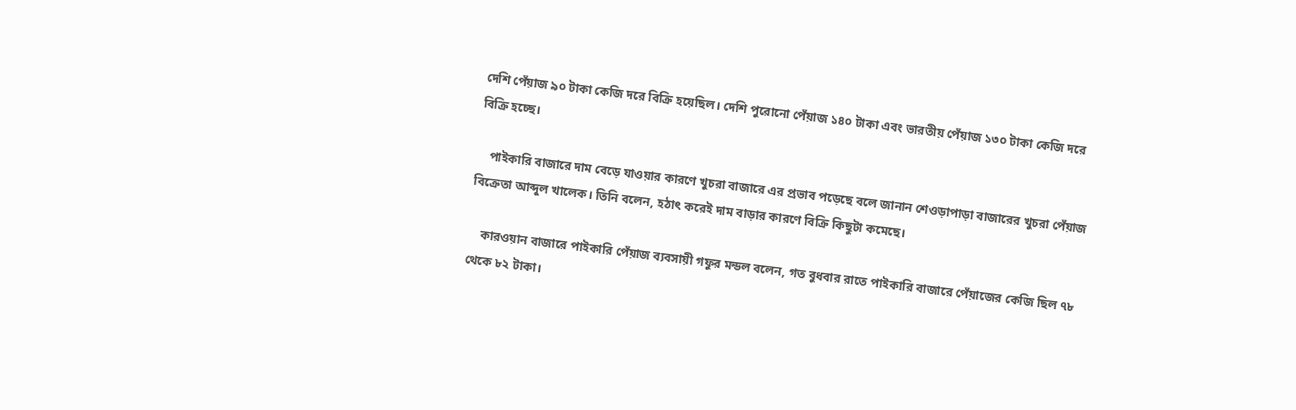দেশি পেঁয়াজ ৯০ টাকা কেজি দরে বিক্রি হয়েছিল। দেশি পুরোনো পেঁয়াজ ১৪০ টাকা এবং ভারতীয় পেঁয়াজ ১৩০ টাকা কেজি দরে বিক্রি হচ্ছে।

    পাইকারি বাজারে দাম বেড়ে যাওয়ার কারণে খুচরা বাজারে এর প্রভাব পড়েছে বলে জানান শেওড়াপাড়া বাজারের খুচরা পেঁয়াজ বিক্রেতা আব্দুল খালেক। তিনি বলেন, হঠাৎ করেই দাম বাড়ার কারণে বিক্রি কিছুটা কমেছে।

    কারওয়ান বাজারে পাইকারি পেঁয়াজ ব্যবসায়ী গফুর মন্ডল বলেন, গত বুধবার রাতে পাইকারি বাজারে পেঁয়াজের কেজি ছিল ৭৮ থেকে ৮২ টাকা।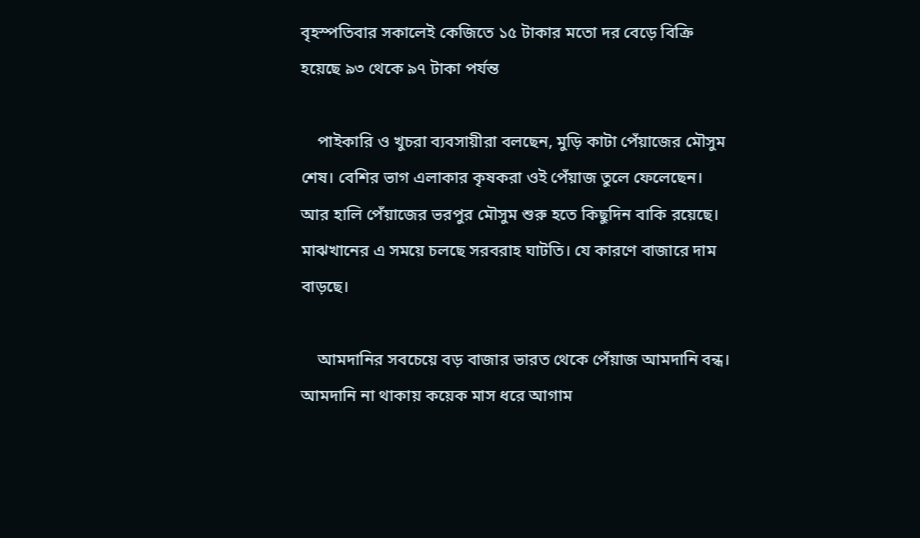বৃহস্পতিবার সকালেই কেজিতে ১৫ টাকার মতো দর বেড়ে বিক্রি হয়েছে ৯৩ থেকে ৯৭ টাকা পর্যন্ত

    পাইকারি ও খুচরা ব্যবসায়ীরা বলছেন, মুড়ি কাটা পেঁয়াজের মৌসুম শেষ। বেশির ভাগ এলাকার কৃষকরা ওই পেঁয়াজ তুলে ফেলেছেন। আর হালি পেঁয়াজের ভরপুর মৌসুম শুরু হতে কিছুদিন বাকি রয়েছে। মাঝখানের এ সময়ে চলছে সরবরাহ ঘাটতি। যে কারণে বাজারে দাম বাড়ছে।

    আমদানির সবচেয়ে বড় বাজার ভারত থেকে পেঁয়াজ আমদানি বন্ধ। আমদানি না থাকায় কয়েক মাস ধরে আগাম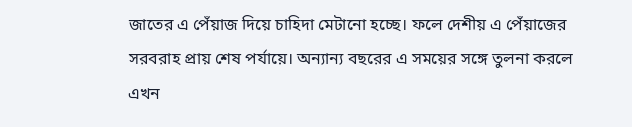জাতের এ পেঁয়াজ দিয়ে চাহিদা মেটানো হচ্ছে। ফলে দেশীয় এ পেঁয়াজের সরবরাহ প্রায় শেষ পর্যায়ে। অন্যান্য বছরের এ সময়ের সঙ্গে তুলনা করলে এখন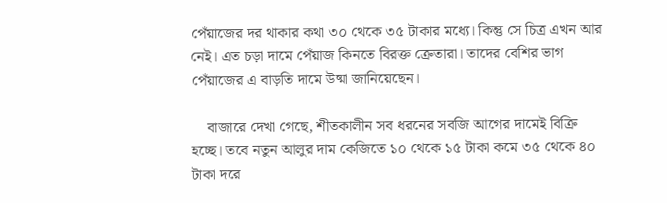পেঁয়াজের দর থাকার কথা ৩০ থেকে ৩৫ টাকার মধ্যে। কিন্তু সে চিত্র এখন আর নেই। এত চড়া দামে পেঁয়াজ কিনতে বিরক্ত ক্রেতারা। তাদের বেশির ভাগ পেঁয়াজের এ বাড়তি দামে উষ্মা জানিয়েছেন।

    বাজারে দেখা গেছে, শীতকালীন সব ধরনের সবজি আগের দামেই বিক্রি হচ্ছে। তবে নতুন আলুর দাম কেজিতে ১০ থেকে ১৫ টাকা কমে ৩৫ থেকে ৪০ টাকা দরে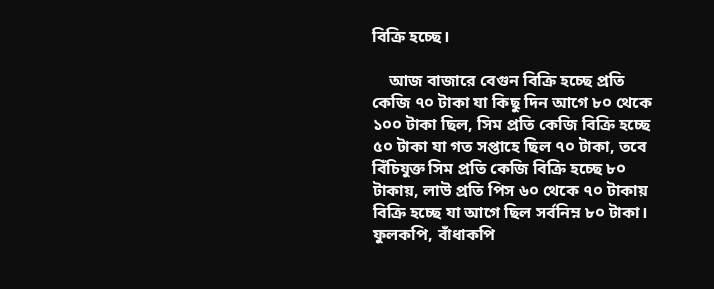বিক্রি হচ্ছে।

    আজ বাজারে বেগুন বিক্রি হচ্ছে প্রতি কেজি ৭০ টাকা যা কিছু দিন আগে ৮০ থেকে ১০০ টাকা ছিল, সিম প্রতি কেজি বিক্রি হচ্ছে ৫০ টাকা যা গত সপ্তাহে ছিল ৭০ টাকা, তবে বিঁচিযুক্ত সিম প্রতি কেজি বিক্রি হচ্ছে ৮০ টাকায়, লাউ প্রতি পিস ৬০ থেকে ৭০ টাকায় বিক্রি হচ্ছে যা আগে ছিল সর্বনিম্ন ৮০ টাকা। ফুলকপি, বাঁধাকপি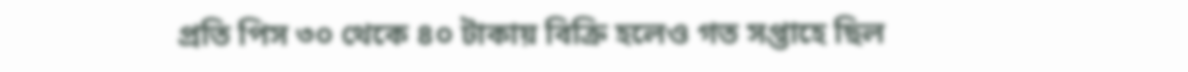প্রতি পিস ৩০ থেকে ৪০ টাকায় বিক্রি হলেও গত সপ্তাহে ছিল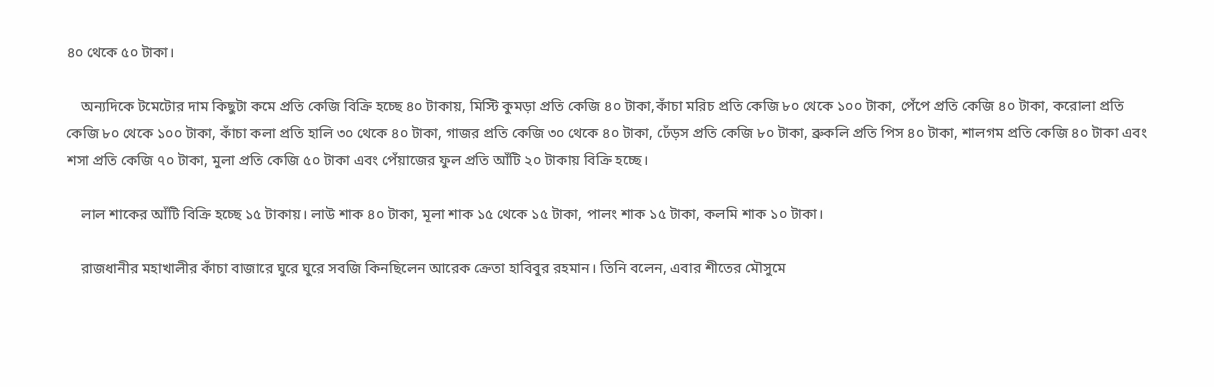৪০ থেকে ৫০ টাকা।

    অন্যদিকে টমেটোর দাম কিছুটা কমে প্রতি কেজি বিক্রি হচ্ছে ৪০ টাকায়, মিস্টি কুমড়া প্রতি কেজি ৪০ টাকা,কাঁচা মরিচ প্রতি কেজি ৮০ থেকে ১০০ টাকা, পেঁপে প্রতি কেজি ৪০ টাকা, করোলা প্রতি কেজি ৮০ থেকে ১০০ টাকা, কাঁচা কলা প্রতি হালি ৩০ থেকে ৪০ টাকা, গাজর প্রতি কেজি ৩০ থেকে ৪০ টাকা, ঢেঁড়স প্রতি কেজি ৮০ টাকা, ব্রুকলি প্রতি পিস ৪০ টাকা, শালগম প্রতি কেজি ৪০ টাকা এবং শসা প্রতি কেজি ৭০ টাকা, মুলা প্রতি কেজি ৫০ টাকা এবং পেঁয়াজের ফুল প্রতি আঁটি ২০ টাকায় বিক্রি হচ্ছে।

    লাল শাকের আঁটি বিক্রি হচ্ছে ১৫ টাকায়। লাউ শাক ৪০ টাকা, মূলা শাক ১৫ থেকে ১৫ টাকা, পালং শাক ১৫ টাকা, কলমি শাক ১০ টাকা।

    রাজধানীর মহাখালীর কাঁচা বাজারে ঘুরে ঘুরে সবজি কিনছিলেন আরেক ক্রেতা হাবিবুর রহমান। তিনি বলেন, এবার শীতের মৌসুমে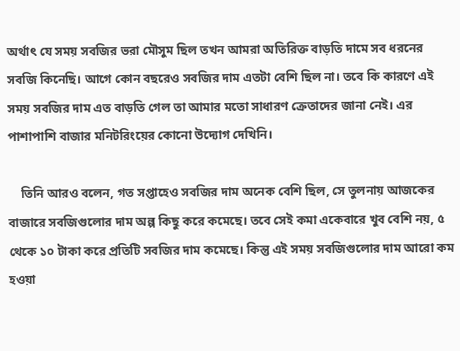অর্থাৎ যে সময় সবজির ভরা মৌসুম ছিল তখন আমরা অতিরিক্ত বাড়তি দামে সব ধরনের সবজি কিনেছি। আগে কোন বছরেও সবজির দাম এতটা বেশি ছিল না। তবে কি কারণে এই সময় সবজির দাম এত বাড়তি গেল তা আমার মতো সাধারণ ক্রেতাদের জানা নেই। এর পাশাপাশি বাজার মনিটরিংয়ের কোনো উদ্যোগ দেখিনি।

    তিনি আরও বলেন, গত সপ্তাহেও সবজির দাম অনেক বেশি ছিল, সে তুলনায় আজকের বাজারে সবজিগুলোর দাম অল্প কিছু করে কমেছে।‌ তবে সেই কমা একেবারে খুব বেশি নয়, ৫ থেকে ১০ টাকা করে প্রতিটি সবজির দাম কমেছে। কিন্তু এই সময় সবজিগুলোর দাম আরো কম হওয়া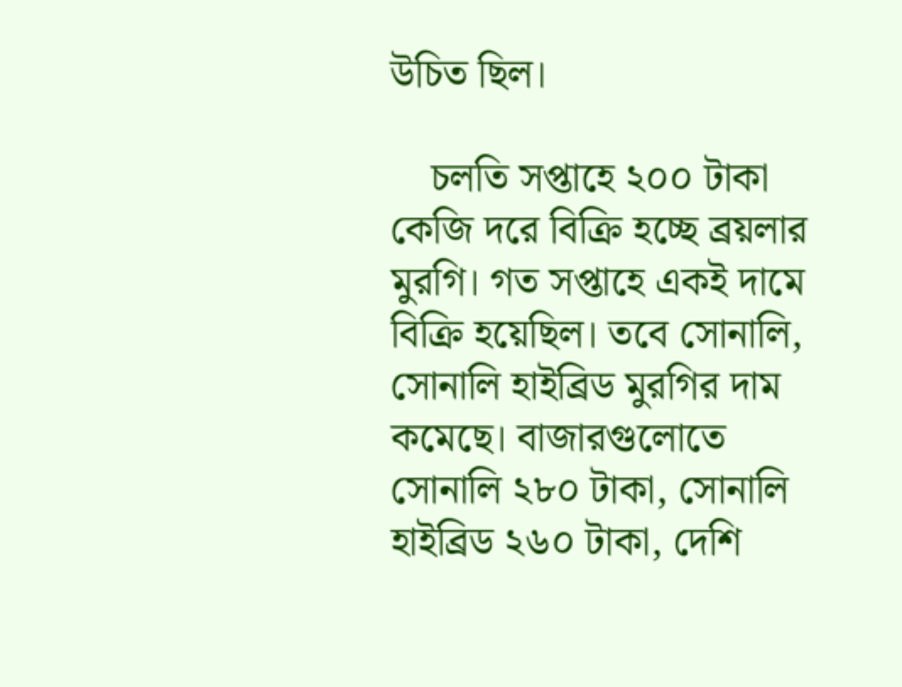উচিত ছিল।

    চলতি সপ্তাহে ২০০ টাকা কেজি দরে বিক্রি হচ্ছে ব্রয়লার মুরগি। গত সপ্তাহে একই দামে বিক্রি হয়েছিল। তবে সোনালি, সোনালি হাইব্রিড মুরগির দাম কমেছে। বাজারগুলোতে সোনালি ২৮০ টাকা, সোনালি হাইব্রিড ২৬০ টাকা, দেশি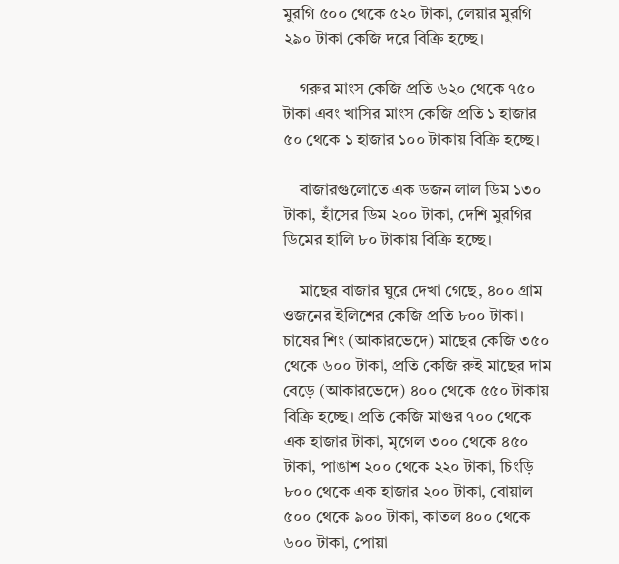মুরগি ৫০০ থেকে ৫২০ টাকা, লেয়ার মুরগি ২৯০ টাকা কেজি দরে বিক্রি হচ্ছে।

    গরুর মাংস কেজি প্রতি ৬২০ থেকে ৭৫০ টাকা এবং খাসির মাংস কেজি প্রতি ১ হাজার ৫০ থেকে ১ হাজার ১০০ টাকায় বিক্রি হচ্ছে।

    বাজারগুলোতে এক ডজন লাল ডিম ১৩০ টাকা, হাঁসের ডিম ২০০ টাকা, দেশি মুরগির ডিমের হালি ৮০ টাকায় বিক্রি হচ্ছে।

    মাছের বাজার ঘুরে দেখা গেছে, ৪০০ গ্রাম ওজনের ইলিশের কেজি প্রতি ৮০০ টাকা। চাষের শিং (আকারভেদে) মাছের কেজি ৩৫০ থেকে ৬০০ টাকা, প্রতি কেজি রুই মাছের দাম বেড়ে (আকারভেদে) ৪০০ থেকে ৫৫০ টাকায় বিক্রি হচ্ছে। প্রতি কেজি মাগুর ৭০০ থেকে এক হাজার টাকা, মৃগেল ৩০০ থেকে ৪৫০ টাকা, পাঙাশ ২০০ থেকে ২২০ টাকা, চিংড়ি ৮০০ থেকে এক হাজার ২০০ টাকা, বোয়াল ৫০০ থেকে ৯০০ টাকা, কাতল ৪০০ থেকে ৬০০ টাকা, পোয়া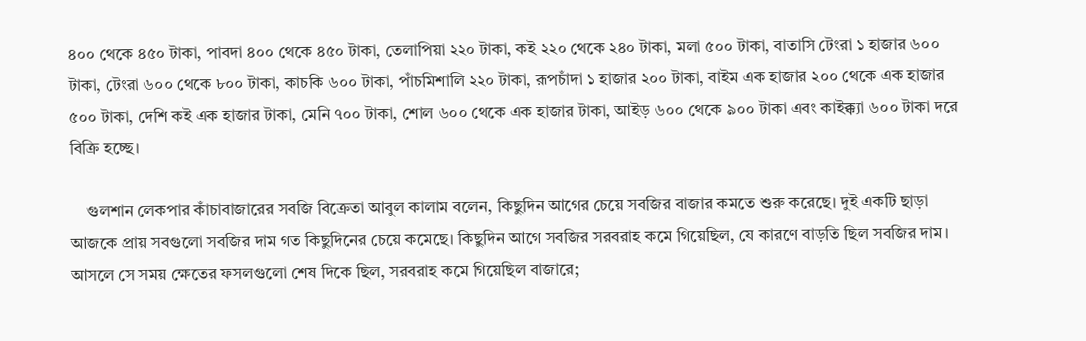৪০০ থেকে ৪৫০ টাকা, পাবদা ৪০০ থেকে ৪৫০ টাকা, তেলাপিয়া ২২০ টাকা, কই ২২০ থেকে ২৪০ টাকা, মলা ৫০০ টাকা, বাতাসি টেংরা ১ হাজার ৬০০ টাকা, টেংরা ৬০০ থেকে ৮০০ টাকা, কাচকি ৬০০ টাকা, পাঁচমিশালি ২২০ টাকা, রূপচাঁদা ১ হাজার ২০০ টাকা, বাইম এক হাজার ২০০ থেকে এক হাজার ৫০০ টাকা, দেশি কই এক হাজার টাকা, মেনি ৭০০ টাকা, শোল ৬০০ থেকে এক হাজার টাকা, আইড় ৬০০ থেকে ৯০০ টাকা এবং কাইক্ক্যা ৬০০ টাকা দরে বিক্রি হচ্ছে।

    গুলশান লেকপার কাঁচাবাজারের সবজি বিক্রেতা আবুল কালাম বলেন, কিছুদিন আগের চেয়ে সবজির বাজার কমতে শুরু করেছে। দুই‌ একটি ছাড়া আজকে প্রায় সবগুলো সবজির দাম গত কিছুদিনের চেয়ে কমেছে। কিছুদিন আগে সবজির সরবরাহ কমে গিয়েছিল, যে কারণে বাড়তি ছিল সবজির দাম। আসলে সে সময় ক্ষেতের ফসলগুলো শেষ দিকে ছিল, সরবরাহ কমে গিয়েছিল বাজারে;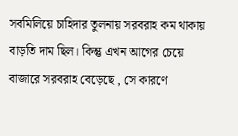সবমিলিয়ে চাহিদার তুলনায় সরবরাহ কম থাকায় বাড়তি দাম ছিল। কিন্তু এখন আগের চেয়ে বাজারে সরবরাহ বেড়েছে , সে কারণে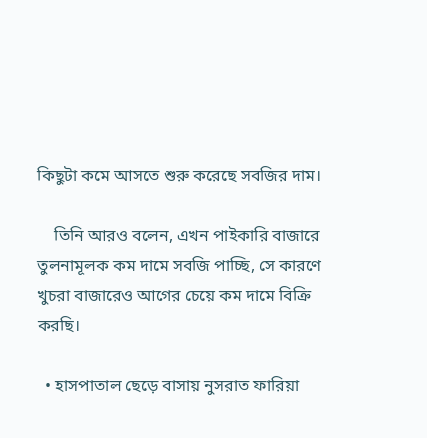কিছুটা কমে আসতে শুরু করেছে সবজির দাম।

    তিনি আরও বলেন, এখন পাইকারি বাজারে তুলনামূলক কম দামে সবজি পাচ্ছি, সে কারণে খুচরা বাজারেও আগের চেয়ে কম দামে বিক্রি করছি।

  • হাসপাতাল ছেড়ে বাসায় নুসরাত ফারিয়া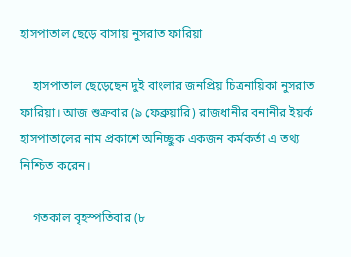হাসপাতাল ছেড়ে বাসায় নুসরাত ফারিয়া

    হাসপাতাল ছেড়েছেন দুই বাংলার জনপ্রিয় চিত্রনায়িকা নুসরাত ফারিয়া। আজ শুক্রবার (৯ ফেব্রুয়ারি) রাজধানীর বনানীর ইয়র্ক হাসপাতালের নাম প্রকাশে অনিচ্ছুক একজন কর্মকর্তা এ তথ্য নিশ্চিত করেন।

    গতকাল বৃহস্পতিবার (৮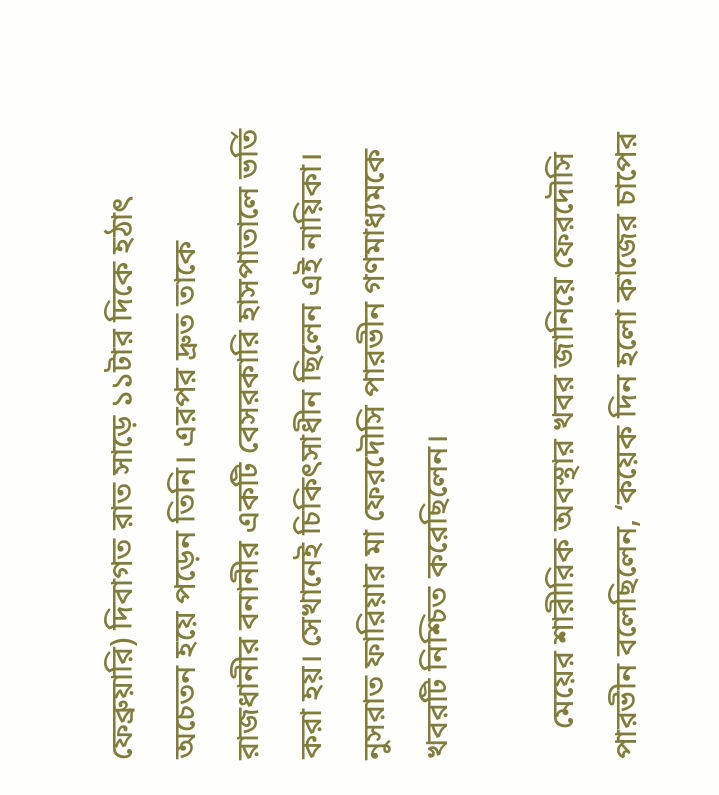ফেব্রুয়ারি) দিবাগত রাত সাড়ে ১১টার দিকে হঠাৎ অচেতন হয়ে পড়েন তিনি। এরপর দ্রুত তাকে রাজধানীর বনানীর একটি বেসরকারি হাসপাতালে ভর্তি করা হয়। সেখানেই চিকিৎসাধীন ছিলেন এই নায়িকা। নুসরাত ফারিয়ার মা ফেরদৌসি পারভীন গণমাধ্যমকে খবরটি নিশ্চিত করেছিলেন।

    মেয়ের শারীরিক অবস্থার খবর জানিয়ে ফেরদৌসি পারভীন বলেছিলেন, ‘কয়েক দিন হলো কাজের চাপের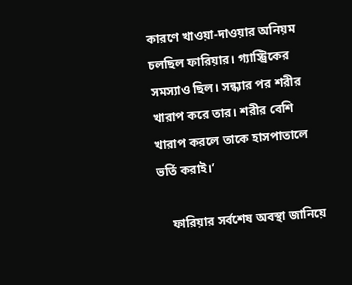কারণে খাওয়া-দাওয়ার অনিয়ম চলছিল ফারিয়ার। গ্যাস্ট্রিকের সমস্যাও ছিল। সন্ধ্যার পর শরীর খারাপ করে তার। শরীর বেশি খারাপ করলে তাকে হাসপাতালে ভর্তি করাই।’

    ফারিয়ার সর্বশেষ অবস্থা জানিয়ে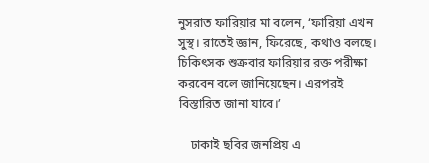নুসরাত ফারিয়ার মা বলেন, ‘ফারিয়া এখন সুস্থ। রাতেই জ্ঞান, ফিরেছে, কথাও বলছে। চিকিৎসক শুক্রবার ফারিয়ার রক্ত পরীক্ষা করবেন বলে জানিয়েছেন। এরপরই বিস্তারিত জানা যাবে।’

    ঢাকাই ছবির জনপ্রিয় এ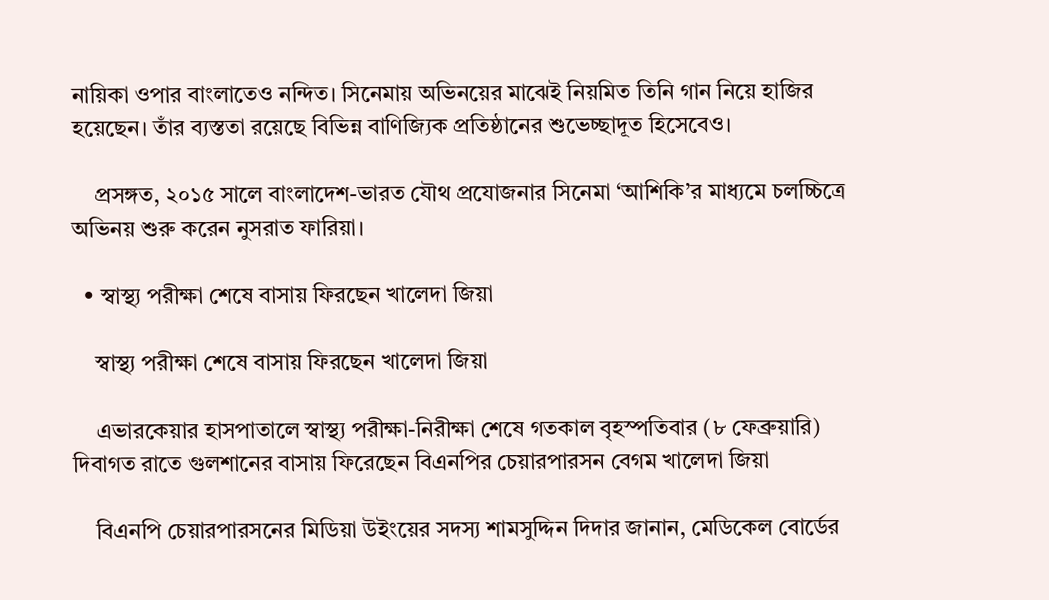নায়িকা ওপার বাংলাতেও নন্দিত। সিনেমায় অভিনয়ের মাঝেই নিয়মিত তিনি গান নিয়ে হাজির হয়েছেন। তাঁর ব্যস্ততা রয়েছে বিভিন্ন বাণিজ্যিক প্রতিষ্ঠানের শুভেচ্ছাদূত হিসেবেও।

    প্রসঙ্গত, ২০১৫ সালে বাংলাদেশ-ভারত যৌথ প্রযোজনার সিনেমা ‘আশিকি’র মাধ্যমে চলচ্চিত্রে অভিনয় শুরু করেন নুসরাত ফারিয়া।

  • স্বাস্থ্য পরীক্ষা শেষে বাসায় ফিরছেন খালেদা জিয়া

    স্বাস্থ্য পরীক্ষা শেষে বাসায় ফিরছেন খালেদা জিয়া

    এভারকেয়ার হাসপাতালে স্বাস্থ্য পরীক্ষা-নিরীক্ষা শেষে গতকাল বৃহস্পতিবার (৮ ফেব্রুয়ারি) দিবাগত রাতে গুলশানের বাসায় ফিরেছেন বিএনপির চেয়ারপারসন বেগম খালেদা জিয়া

    বিএনপি চেয়ারপারসনের মিডিয়া উইংয়ের সদস্য শামসুদ্দিন দিদার জানান, মেডিকেল বোর্ডের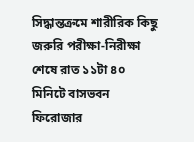সিদ্ধান্তক্রমে শারীরিক কিছু জরুরি পরীক্ষা-নিরীক্ষা শেষে রাত ১১টা ৪০ মিনিটে বাসভবন ফিরোজার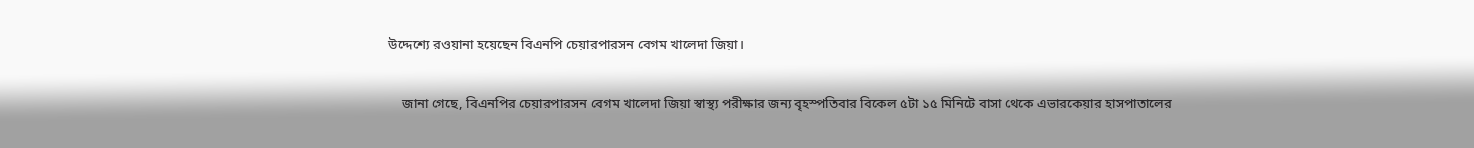উদ্দেশ্যে রওয়ানা হয়েছেন বিএনপি চেয়ারপারসন বেগম খালেদা জিয়া।

    জানা গেছে, বিএনপির চেয়ারপারসন বেগম খালেদা জিয়া স্বাস্থ্য পরীক্ষার জন্য বৃহস্পতিবার বিকেল ৫টা ১৫ মিনিটে বাসা থেকে এভারকেয়ার হাসপাতালের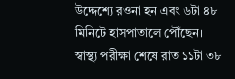উদ্দেশ্যে রওনা হন এবং ৬টা ৪৮ মিনিটে হাসপাতালে পৌঁছেন। স্বাস্থ্য পরীক্ষা শেষে রাত ১১টা ৩৮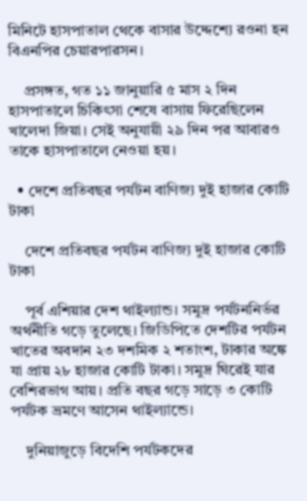মিনিটে হাসপাতাল থেকে বাসার উদ্দেশ্যে রওনা হন বিএনপির চেয়ারপারসন।

    প্রসঙ্গত, গত ১১ জানুয়ারি ৫ মাস ২ দিন হাসপাতালে চিকিৎসা শেষে বাসায় ফিরেছিলেন খালেদা জিয়া। সেই অনুযায়ী ২৯ দিন পর আবারও তাকে হাসপাতালে নেওয়া হয়।

  • দেশে প্রতিবছর পর্যটন বাণিজ্য দুই হাজার কোটি টাকা

    দেশে প্রতিবছর পর্যটন বাণিজ্য দুই হাজার কোটি টাকা

    পূর্ব এশিয়ার দেশ থাইল্যান্ড। সমুদ্র পর্যটননির্ভর অর্থনীতি গড়ে তুলেছে। জিডিপিতে দেশটির পর্যটন খাতের অবদান ২৩ দশমিক ২ শতাংশ, টাকার অঙ্কে যা প্রায় ২৮ হাজার কোটি টাকা। সমুদ্র ঘিরেই যার বেশিরভাগ আয়। প্রতি বছর গড়ে সাড়ে ৩ কোটি পর্যটক ভ্রমণে আসেন থাইল্যান্ডে।

    দুনিয়াজুড়ে বিদেশি পর্যটকদের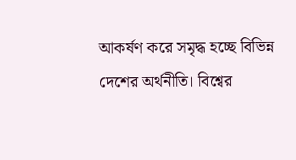আকর্ষণ করে সমৃদ্ধ হচ্ছে বিভিন্ন দেশের অর্থনীতি। বিশ্বের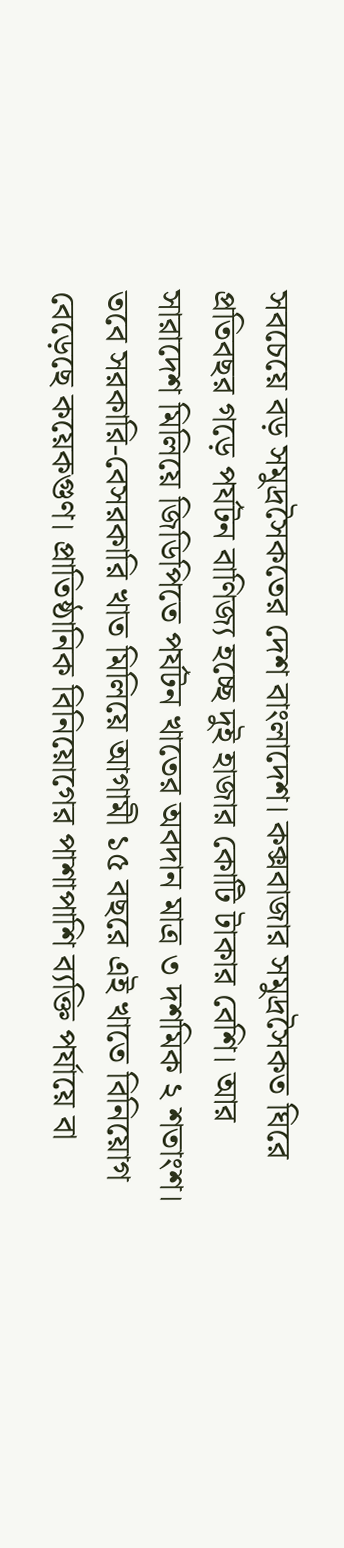সবচেয়ে বড় সমুদ্রসৈকতের দেশ বাংলাদেশ। কক্সবাজার সমুদ্রসৈকত ঘিরে প্রতিবছর গড়ে পর্যটন বাণিজ্য হচ্ছে দুই হাজার কোটি টাকার বেশি। আর সারাদেশ মিলিয়ে জিডিপিতে পর্যটন খাতের অবদান মাত্র ৩ দশমিক ২ শতাংশ। তবে সরকারি-বেসরকারি খাত মিলিয়ে আগামী ১৫ বছরে এই খাতে বিনিয়োগ বেড়েছে কয়েকগুণ। প্রাতিষ্ঠানিক বিনিয়োগের পাশাপাশি ব্যক্তি পর্যায়ে বা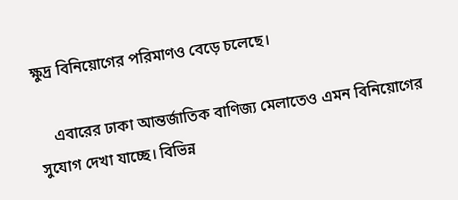ক্ষুদ্র বিনিয়োগের পরিমাণও বেড়ে চলেছে।

    এবারের ঢাকা আন্তর্জাতিক বাণিজ্য মেলাতেও এমন বিনিয়োগের সুযোগ দেখা যাচ্ছে। বিভিন্ন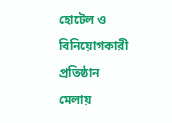হোটেল ও বিনিয়োগকারী প্রতিষ্ঠান মেলায়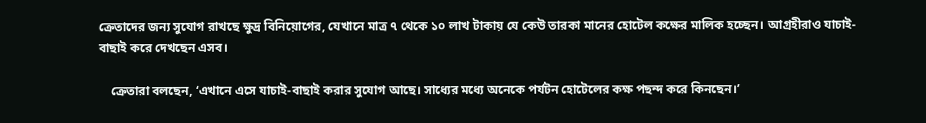ক্রেতাদের জন্য সুযোগ রাখছে ক্ষুদ্র বিনিয়োগের, যেখানে মাত্র ৭ থেকে ১০ লাখ টাকায় যে কেউ তারকা মানের হোটেল কক্ষের মালিক হচ্ছেন। আগ্রহীরাও যাচাই-বাছাই করে দেখছেন এসব।

    ক্রেতারা বলছেন, ‘এখানে এসে যাচাই-বাছাই করার সুযোগ আছে। সাধ্যের মধ্যে অনেকে পর্যটন হোটেলের কক্ষ পছন্দ করে কিনছেন।’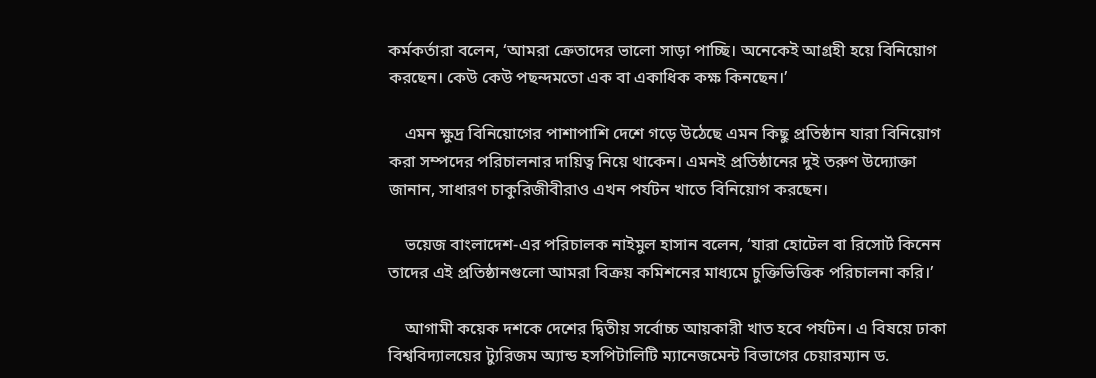কর্মকর্তারা বলেন, ‘আমরা ক্রেতাদের ভালো সাড়া পাচ্ছি। অনেকেই আগ্রহী হয়ে বিনিয়োগ করছেন। কেউ কেউ পছন্দমতো এক বা একাধিক কক্ষ কিনছেন।’

    এমন ক্ষুদ্র বিনিয়োগের পাশাপাশি দেশে গড়ে উঠেছে এমন কিছু প্রতিষ্ঠান যারা বিনিয়োগ করা সম্পদের পরিচালনার দায়িত্ব নিয়ে থাকেন। এমনই প্রতিষ্ঠানের দুই তরুণ উদ্যোক্তা জানান, সাধারণ চাকুরিজীবীরাও এখন পর্যটন খাতে বিনিয়োগ করছেন।

    ভয়েজ বাংলাদেশ-এর পরিচালক নাইমুল হাসান বলেন, ‘যারা হোটেল বা রিসোর্ট কিনেন তাদের এই প্রতিষ্ঠানগুলো আমরা বিক্রয় কমিশনের মাধ্যমে চুক্তিভিত্তিক পরিচালনা করি।’

    আগামী কয়েক দশকে দেশের দ্বিতীয় সর্বোচ্চ আয়কারী খাত হবে পর্যটন। এ বিষয়ে ঢাকা বিশ্ববিদ্যালয়ের ট্যুরিজম অ্যান্ড হসপিটালিটি ম্যানেজমেন্ট বিভাগের চেয়ারম্যান ড.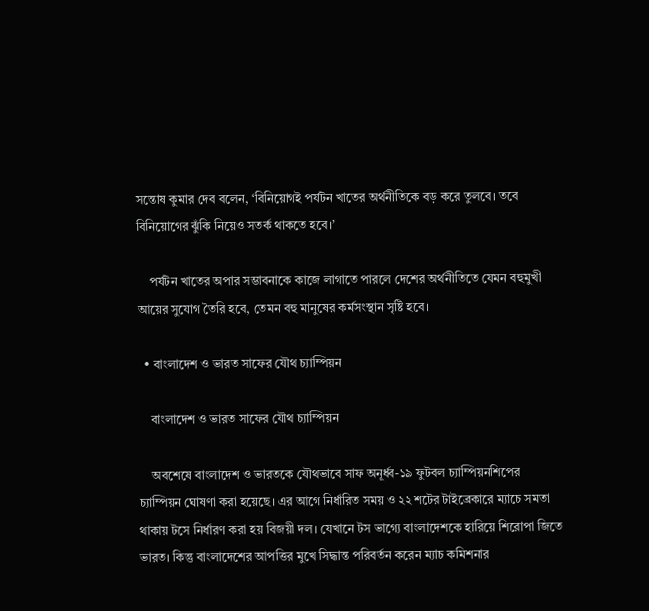সন্তোষ কুমার দেব বলেন, ‘বিনিয়োগই পর্যটন খাতের অর্থনীতিকে বড় করে তুলবে। তবে বিনিয়োগের ঝুঁকি নিয়েও সতর্ক থাকতে হবে।’

    পর্যটন খাতের অপার সম্ভাবনাকে কাজে লাগাতে পারলে দেশের অর্থনীতিতে যেমন বহুমুখী আয়ের সুযোগ তৈরি হবে, তেমন বহু মানুষের কর্মসংস্থান সৃষ্টি হবে।

  • বাংলাদেশ ও ভারত সাফের যৌথ চ্যাম্পিয়ন

    বাংলাদেশ ও ভারত সাফের যৌথ চ্যাম্পিয়ন

    অবশেষে বাংলাদেশ ও ভারতকে যৌথভাবে সাফ অনূর্ধ্ব-১৯ ফুটবল চ্যাম্পিয়নশিপের চ্যাম্পিয়ন ঘোষণা করা হয়েছে। এর আগে নির্ধারিত সময় ও ২২ শটের টাইব্রেকারে ম্যাচে সমতা থাকায় টসে নির্ধারণ করা হয় বিজয়ী দল। যেখানে টস ভাগ্যে বাংলাদেশকে হারিয়ে শিরোপা জিতে ভারত। কিন্তু বাংলাদেশের আপত্তির মুখে সিদ্ধান্ত পরিবর্তন করেন ম্যাচ কমিশনার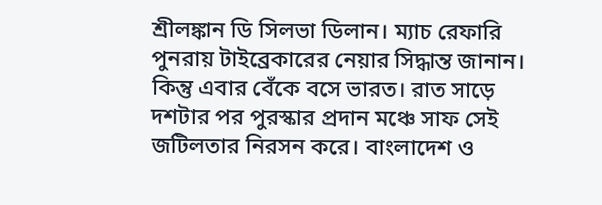শ্রীলঙ্কান ডি সিলভা ডিলান। ম্যাচ রেফারি পুনরায় টাইব্রেকারের নেয়ার সিদ্ধান্ত জানান। কিন্তু এবার বেঁকে বসে ভারত। রাত সাড়ে দশটার পর পুরস্কার প্রদান মঞ্চে সাফ সেই জটিলতার নিরসন করে। বাংলাদেশ ও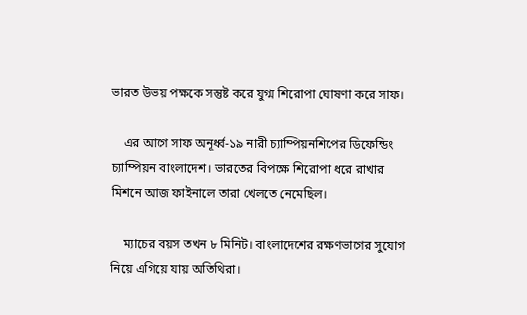ভারত উভয় পক্ষকে সন্তুষ্ট করে যুগ্ম শিরোপা ঘোষণা করে সাফ।

    এর আগে সাফ অনূর্ধ্ব-১৯ নারী চ্যাম্পিয়নশিপের ডিফেন্ডিং চ্যাম্পিয়ন বাংলাদেশ। ভারতের বিপক্ষে শিরোপা ধরে রাখার মিশনে আজ ফাইনালে তারা খেলতে নেমেছিল।

    ম্যাচের বয়স তখন ৮ মিনিট। বাংলাদেশের রক্ষণভাগের সুযোগ নিয়ে এগিয়ে যায় অতিথিরা।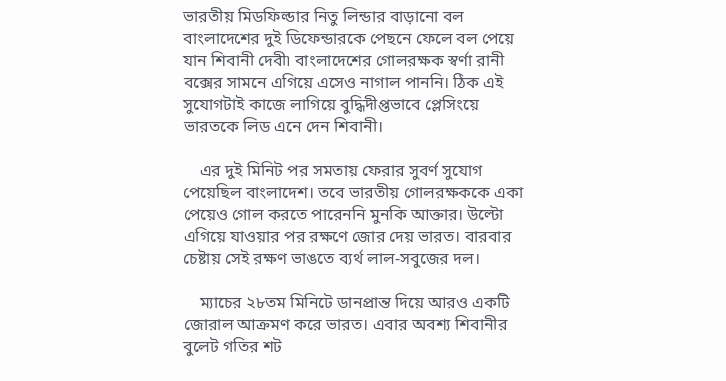ভারতীয় মিডফিল্ডার নিতু লিন্ডার বাড়ানো বল বাংলাদেশের দুই ডিফেন্ডারকে পেছনে ফেলে বল পেয়ে যান শিবানী দেবী৷ বাংলাদেশের গোলরক্ষক স্বর্ণা রানী বক্সের সামনে এগিয়ে এসেও নাগাল পাননি। ঠিক এই সুযোগটাই কাজে লাগিয়ে বুদ্ধিদীপ্তভাবে প্লেসিংয়ে ভারতকে লিড এনে দেন শিবানী।

    এর দুই মিনিট পর সমতায় ফেরার সুবর্ণ সুযোগ পেয়েছিল বাংলাদেশ। তবে ভারতীয় গোলরক্ষককে একা পেয়েও গোল করতে পারেননি মুনকি আক্তার। উল্টো এগিয়ে যাওয়ার পর রক্ষণে জোর দেয় ভারত। বারবার চেষ্টায় সেই রক্ষণ ভাঙতে ব্যর্থ লাল-সবুজের দল।

    ম্যাচের ২৮তম মিনিটে ডানপ্রান্ত দিয়ে আরও একটি জোরাল আক্রমণ করে ভারত। এবার অবশ্য শিবানীর বুলেট গতির শট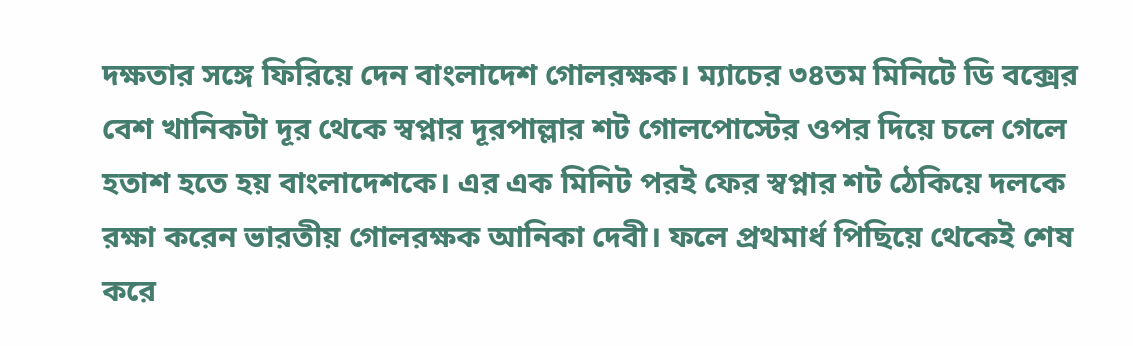দক্ষতার সঙ্গে ফিরিয়ে দেন বাংলাদেশ গোলরক্ষক। ম্যাচের ৩৪তম মিনিটে ডি বক্সের বেশ খানিকটা দূর থেকে স্বপ্নার দূরপাল্লার শট গোলপোস্টের ওপর দিয়ে চলে গেলে হতাশ হতে হয় বাংলাদেশকে। এর এক মিনিট পরই ফের স্বপ্নার শট ঠেকিয়ে দলকে রক্ষা করেন ভারতীয় গোলরক্ষক আনিকা দেবী। ফলে প্রথমার্ধ পিছিয়ে থেকেই শেষ করে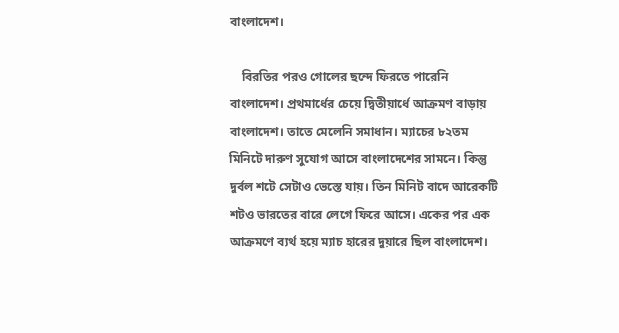বাংলাদেশ।

    বিরতির পরও গোলের ছন্দে ফিরতে পারেনি বাংলাদেশ। প্রথমার্ধের চেয়ে দ্বিতীয়ার্ধে আক্রমণ বাড়ায় বাংলাদেশ। তাতে মেলেনি সমাধান। ম্যাচের ৮২তম মিনিটে দারুণ সুযোগ আসে বাংলাদেশের সামনে। কিন্তু দুর্বল শটে সেটাও ভেস্তে যায়। তিন মিনিট বাদে আরেকটি শটও ভারতের বারে লেগে ফিরে আসে। একের পর এক আক্রমণে ব্যর্থ হয়ে ম্যাচ হারের দুয়ারে ছিল বাংলাদেশ।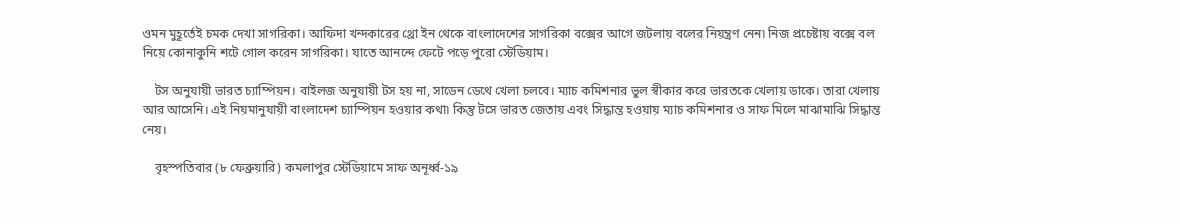ওমন মুহূর্তেই চমক দেখা সাগরিকা। আফিদা খন্দকারের থ্রো ইন থেকে বাংলাদেশের সাগরিকা বক্সের আগে জটলায় বলের নিয়ন্ত্রণ নেন৷ নিজ প্রচেষ্টায় বক্সে বল নিয়ে কোনাকুনি শটে গোল করেন সাগরিকা। যাতে আনন্দে ফেটে পড়ে পুরো স্টেডিয়াম।

    টস অনুযায়ী ভারত চ্যাম্পিয়ন। বাইলজ অনুযায়ী টস হয় না, সাডেন ডেথে খেলা চলবে। ম্যাচ কমিশনার ভুল স্বীকার করে ভারতকে খেলায় ডাকে। তারা খেলায় আর আসেনি। এই নিয়মানুযায়ী বাংলাদেশ চ্যাম্পিয়ন হওয়ার কথা৷ কিন্তু টসে ভারত জেতায় এবং সিদ্ধান্ত হওয়ায় ম্যাচ কমিশনার ও সাফ মিলে মাঝামাঝি সিদ্ধান্ত নেয়।

    বৃহস্পতিবার (৮ ফেব্রুয়ারি) কমলাপুর স্টেডিয়ামে সাফ অনূর্ধ্ব-১৯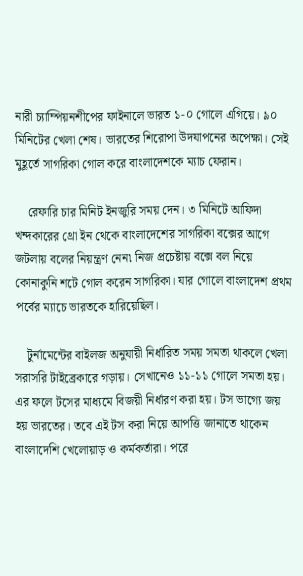নারী চ্যাম্পিয়নশীপের ফাইনালে ভারত ১-০ গোলে এগিয়ে। ৯০ মিনিটের খেলা শেষ। ভারতের শিরোপা উদযাপনের অপেক্ষা। সেই মুহূর্তে সাগরিকা গোল করে বাংলাদেশকে ম্যাচ ফেরান।

    রেফারি চার মিনিট ইনজুরি সময় দেন। ৩ মিনিটে আফিদা খন্দকারের থ্রো ইন থেকে বাংলাদেশের সাগরিকা বক্সের আগে জটলায় বলের নিয়ন্ত্রণ নেন৷ নিজ প্রচেষ্টায় বক্সে বল নিয়ে কোনাকুনি শটে গোল করেন সাগরিকা। যার গোলে বাংলাদেশ প্রথম পর্বের ম্যাচে ভারতকে হারিয়েছিল।

    টুর্নামেন্টের বাইলজ অনুযায়ী নির্ধারিত সময় সমতা থাকলে খেলা সরাসরি টাইব্রেকারে গড়ায়। সেখানেও ১১-১১ গোলে সমতা হয়। এর ফলে টসের মাধ্যমে বিজয়ী নির্ধারণ করা হয়। টস ভাগ্যে জয় হয় ভারতের। তবে এই টস করা নিয়ে আপত্তি জানাতে থাকেন বাংলাদেশি খেলোয়াড় ও কর্মকর্তারা। পরে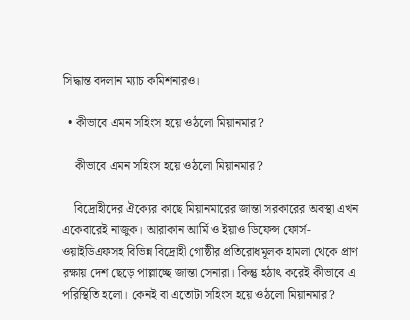সিদ্ধান্ত বদলান ম্যাচ কমিশনারও।

  • কীভাবে এমন সহিংস হয়ে ওঠলো মিয়ানমার?

    কীভাবে এমন সহিংস হয়ে ওঠলো মিয়ানমার?

    বিদ্রোহীদের ঐক্যের কাছে মিয়ানমারের জান্তা সরকারের অবস্থা এখন একেবারেই নাজুক। আরাকান আর্মি ও ইয়াও ডিফেন্স ফোর্স-ওয়াইডিএফসহ বিভিন্ন বিদ্রোহী গোষ্ঠীর প্রতিরোধমূলক হামলা থেকে প্রাণ রক্ষায় দেশ ছেড়ে পাল্লাচ্ছে জান্তা সেনারা। কিন্তু হঠাৎ করেই কীভাবে এ পরিস্থিতি হলো। কেনই বা এতোটা সহিংস হয়ে ওঠলো মিয়ানমার?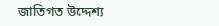জাতিগত উদ্দেশ্য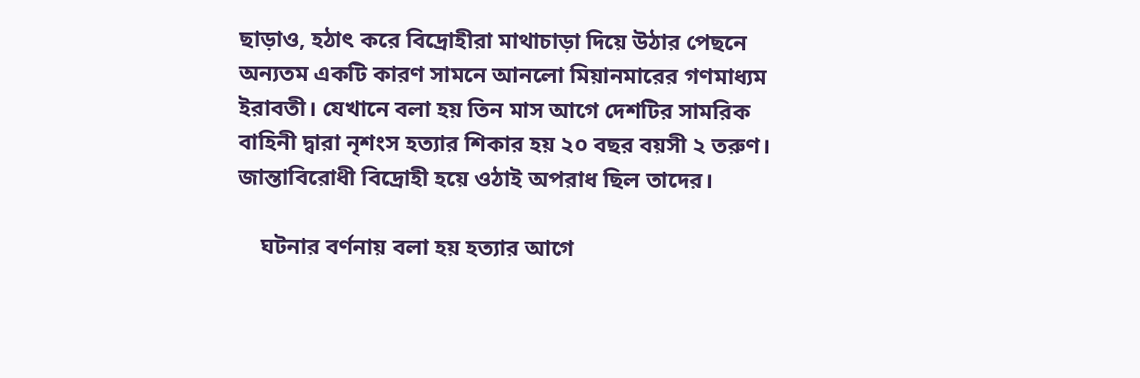ছাড়াও, হঠাৎ করে বিদ্রোহীরা মাথাচাড়া দিয়ে উঠার পেছনে অন্যতম একটি কারণ সামনে আনলো মিয়ানমারের গণমাধ্যম ইরাবতী। যেখানে বলা হয় তিন মাস আগে দেশটির সামরিক বাহিনী দ্বারা নৃশংস হত্যার শিকার হয় ২০ বছর বয়সী ২ তরুণ। জান্তাবিরোধী বিদ্রোহী হয়ে ওঠাই অপরাধ ছিল তাদের।

    ঘটনার বর্ণনায় বলা হয় হত্যার আগে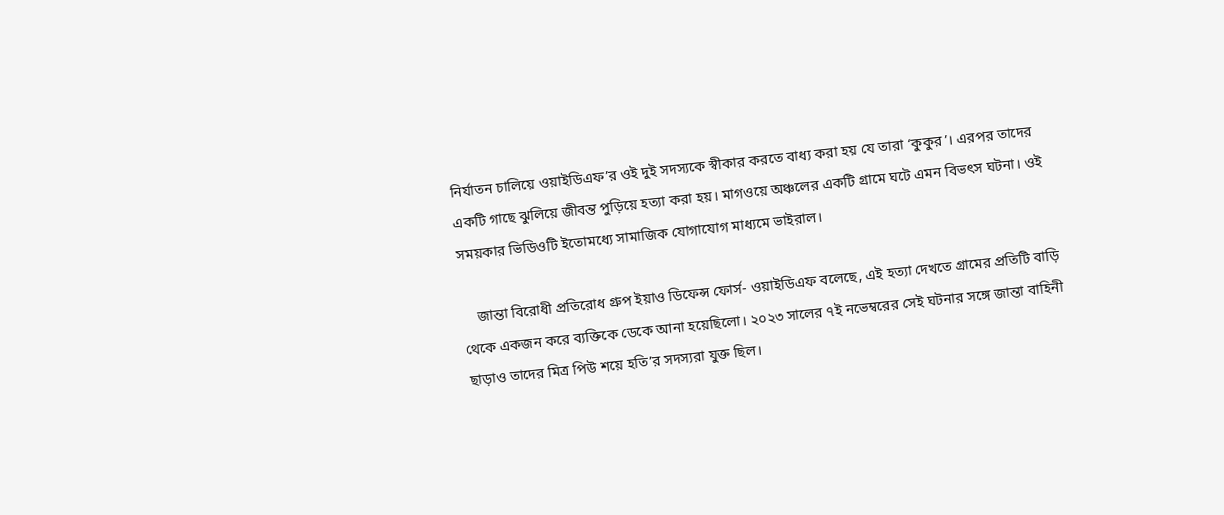নির্যাতন চালিয়ে ওয়াইডিএফ’র ওই দুই সদস্যকে স্বীকার করতে বাধ্য করা হয় যে তারা ‘কুকুর’। এরপর তাদের একটি গাছে ঝুলিয়ে জীবন্ত পুড়িয়ে হত্যা করা হয়। মাগওয়ে অঞ্চলের একটি গ্রামে ঘটে এমন বিভৎস ঘটনা। ওই সময়কার ভিডিওটি ইতোমধ্যে সামাজিক যোগাযোগ মাধ্যমে ভাইরাল।

    জান্তা বিরোধী প্রতিরোধ গ্রুপ ইয়াও ডিফেন্স ফোর্স- ওয়াইডিএফ বলেছে, এই হত্যা দেখতে গ্রামের প্রতিটি বাড়ি থেকে একজন করে ব্যক্তিকে ডেকে আনা হয়েছিলো। ২০২৩ সালের ৭ই নভেম্বরের সেই ঘটনার সঙ্গে জান্তা বাহিনী ছাড়াও তাদের মিত্র পিউ শয়ে হতি’র সদস্যরা যুক্ত ছিল।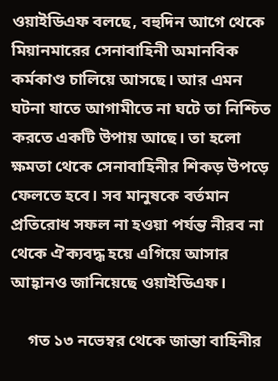ওয়াইডিএফ বলছে, বহুদিন আগে থেকে মিয়ানমারের সেনাবাহিনী অমানবিক কর্মকাণ্ড চালিয়ে আসছে। আর এমন ঘটনা যাতে আগামীতে না ঘটে তা নিশ্চিত করতে একটি উপায় আছে। তা হলো ক্ষমতা থেকে সেনাবাহিনীর শিকড় উপড়ে ফেলতে হবে। সব মানুষকে বর্তমান প্রতিরোধ সফল না হওয়া পর্যন্ত নীরব না থেকে ঐক্যবদ্ধ হয়ে এগিয়ে আসার আহ্বানও জানিয়েছে ওয়াইডিএফ।

    গত ১৩ নভেম্বর থেকে জান্তা বাহিনীর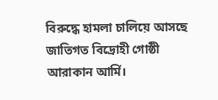বিরুদ্ধে হামলা চালিয়ে আসছে জাতিগত বিদ্রোহী গোষ্ঠী আরাকান আর্মি।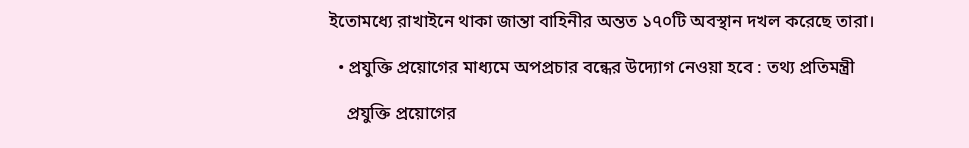ইতোমধ্যে রাখাইনে থাকা জান্তা বাহিনীর অন্তত ১৭০টি অবস্থান দখল করেছে তারা।

  • প্রযুক্তি প্রয়োগের মাধ্যমে অপপ্রচার বন্ধের উদ্যোগ নেওয়া হবে : তথ্য প্রতিমন্ত্রী

    প্রযুক্তি প্রয়োগের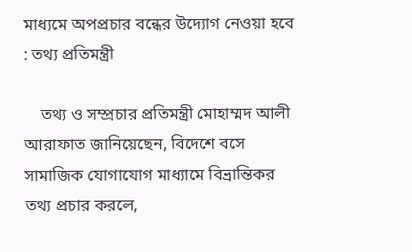মাধ্যমে অপপ্রচার বন্ধের উদ্যোগ নেওয়া হবে : তথ্য প্রতিমন্ত্রী

    তথ্য ও সম্প্রচার প্রতিমন্ত্রী মোহাম্মদ আলী আরাফাত জানিয়েছেন, বিদেশে বসে সামাজিক যোগাযোগ মাধ্যামে বিভ্রান্তিকর তথ্য প্রচার করলে,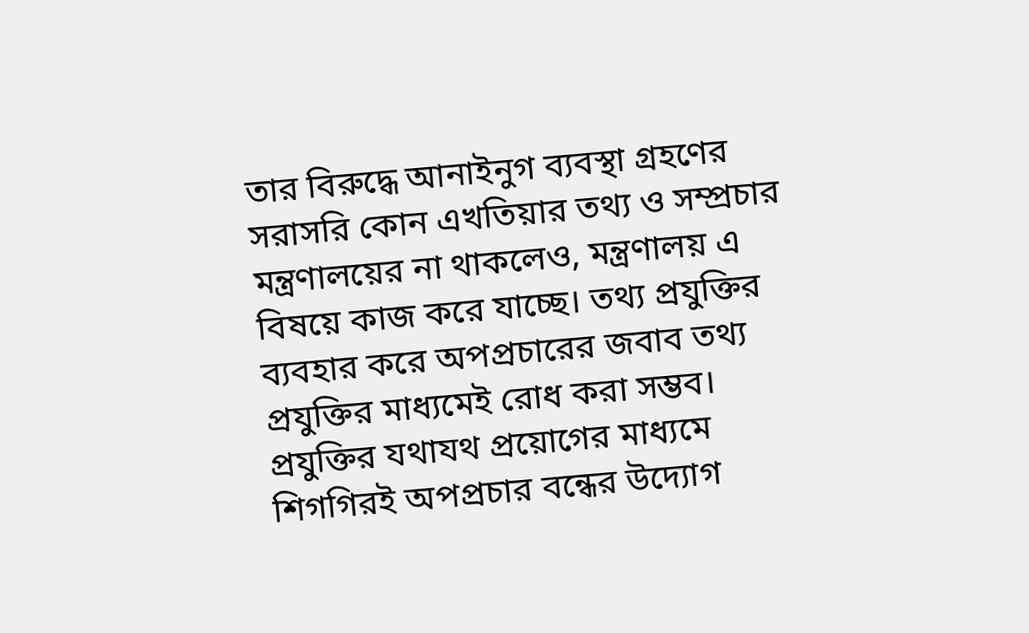তার বিরুদ্ধে আনাইনুগ ব্যবস্থা গ্রহণের সরাসরি কোন এখতিয়ার তথ্য ও সম্প্রচার মন্ত্রণালয়ের না থাকলেও, মন্ত্রণালয় এ বিষয়ে কাজ করে যাচ্ছে। তথ্য প্রযুক্তির ব্যবহার করে অপপ্রচারের জবাব তথ্য প্রযুক্তির মাধ্যমেই রোধ করা সম্ভব। প্রযুক্তির যথাযথ প্রয়োগের মাধ্যমে শিগগিরই অপপ্রচার বন্ধের উদ্যোগ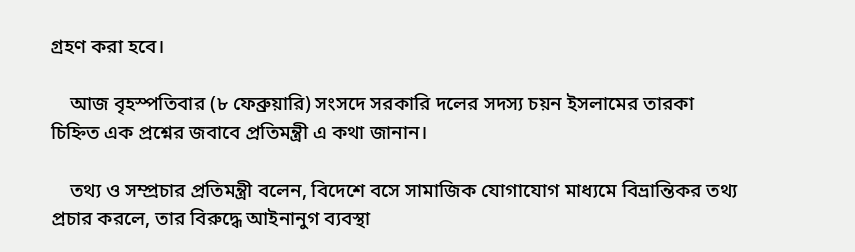গ্রহণ করা হবে।

    আজ বৃহস্পতিবার (৮ ফেব্রুয়ারি) সংসদে সরকারি দলের সদস্য চয়ন ইসলামের তারকা চিহ্নিত এক প্রশ্নের জবাবে প্রতিমন্ত্রী এ কথা জানান।

    তথ্য ও সম্প্রচার প্রতিমন্ত্রী বলেন, বিদেশে বসে সামাজিক যোগাযোগ মাধ্যমে বিভ্রান্তিকর তথ্য প্রচার করলে, তার বিরুদ্ধে আইনানুগ ব্যবস্থা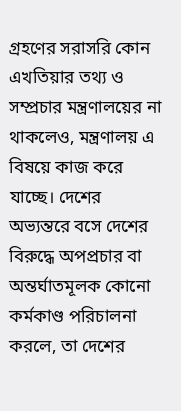গ্রহণের সরাসরি কোন এখতিয়ার তথ্য ও সম্প্রচার মন্ত্রণালয়ের না থাকলেও, মন্ত্রণালয় এ বিষয়ে কাজ করে যাচ্ছে। দেশের অভ্যন্তরে বসে দেশের বিরুদ্ধে অপপ্রচার বা অন্তর্ঘাতমূলক কোনো কর্মকাণ্ড পরিচালনা করলে, তা দেশের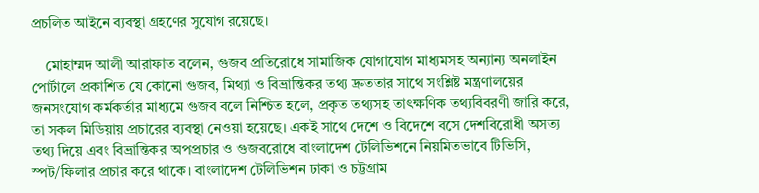প্রচলিত আইনে ব্যবস্থা গ্রহণের সুযোগ রয়েছে।

    মোহাম্মদ আলী আরাফাত বলেন, গুজব প্রতিরোধে সামাজিক যোগাযোগ মাধ্যমসহ অন্যান্য অনলাইন পোর্টালে প্রকাশিত যে কোনো গুজব, মিথ্যা ও বিভ্রান্তিকর তথ্য দ্রুততার সাথে সংশ্লিষ্ট মন্ত্রণালয়ের জনসংযোগ কর্মকর্তার মাধ্যমে গুজব বলে নিশ্চিত হলে, প্রকৃত তথ্যসহ তাৎক্ষণিক তথ্যবিবরণী জারি করে, তা সকল মিডিয়ায় প্রচারের ব্যবস্থা নেওয়া হয়েছে। একই সাথে দেশে ও বিদেশে বসে দেশবিরোধী অসত্য তথ্য দিয়ে এবং বিভ্রান্তিকর অপপ্রচার ও গুজবরোধে বাংলাদেশ টেলিভিশনে নিয়মিতভাবে টিভিসি, স্পট/ফিলার প্রচার করে থাকে। বাংলাদেশ টেলিভিশন ঢাকা ও চট্টগ্রাম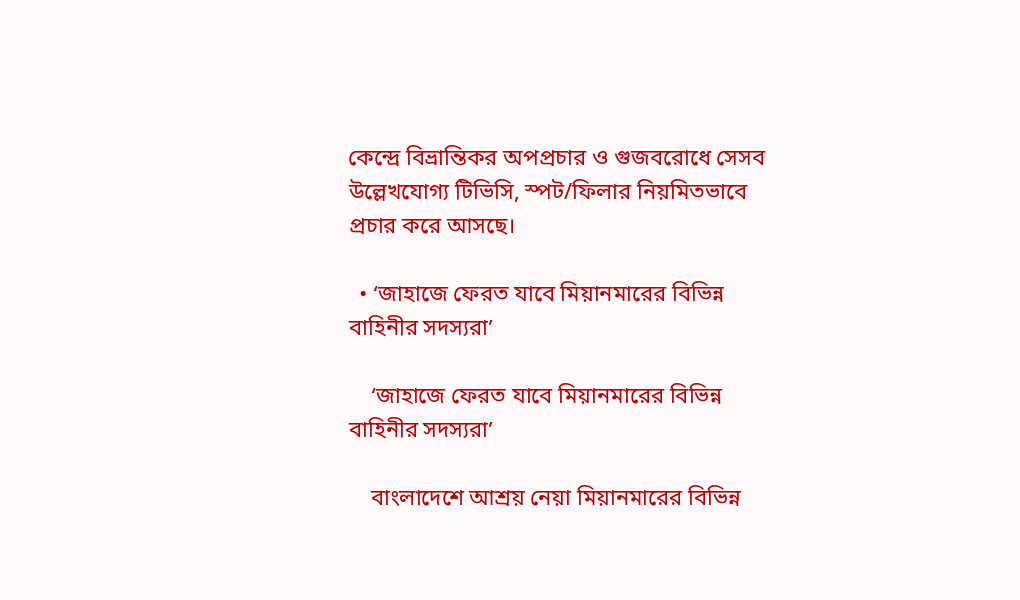কেন্দ্রে বিভ্রান্তিকর অপপ্রচার ও গুজবরোধে সেসব উল্লেখযোগ্য টিভিসি, স্পট/ফিলার নিয়মিতভাবে প্রচার করে আসছে।

  • ‘জাহাজে ফেরত যাবে মিয়ানমারের বিভিন্ন বাহিনীর সদস্যরা’

    ‘জাহাজে ফেরত যাবে মিয়ানমারের বিভিন্ন বাহিনীর সদস্যরা’

    বাংলাদেশে আশ্রয় নেয়া মিয়ানমারের বিভিন্ন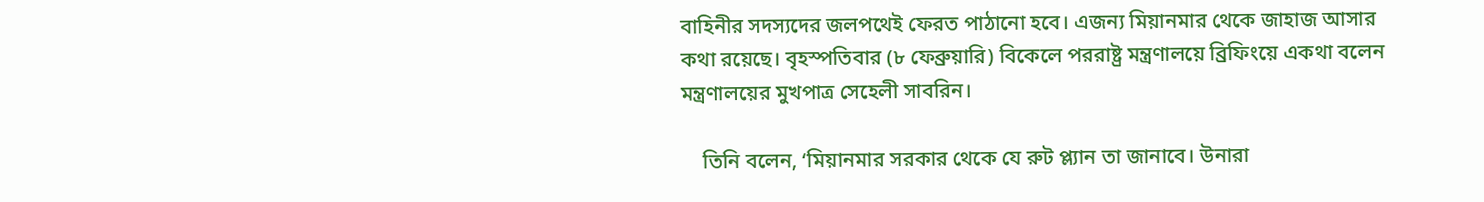বাহিনীর সদস্যদের জলপথেই ফেরত পাঠানো হবে। এজন্য মিয়ানমার থেকে জাহাজ আসার কথা রয়েছে। বৃহস্পতিবার (৮ ফেব্রুয়ারি) বিকেলে পররাষ্ট্র মন্ত্রণালয়ে ব্রিফিংয়ে একথা বলেন মন্ত্রণালয়ের মুখপাত্র সেহেলী সাবরিন।

    তিনি বলেন, ‘মিয়ানমার সরকার থেকে যে রুট প্ল্যান তা জানাবে। উনারা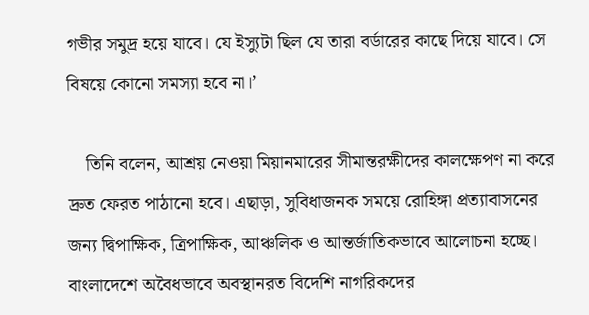গভীর সমুদ্র হয়ে যাবে। যে ইস্যুটা ছিল যে তারা বর্ডারের কাছে দিয়ে যাবে। সে বিষয়ে কোনো সমস্যা হবে না।’

    তিনি বলেন, আশ্রয় নেওয়া মিয়ানমারের সীমান্তরক্ষীদের কালক্ষেপণ না করে দ্রুত ফেরত পাঠানো হবে। এছাড়া, সুবিধাজনক সময়ে রোহিঙ্গা প্রত্যাবাসনের জন্য দ্বিপাক্ষিক, ত্রিপাক্ষিক, আঞ্চলিক ও আন্তর্জাতিকভাবে আলোচনা হচ্ছে। বাংলাদেশে অবৈধভাবে অবস্থানরত বিদেশি নাগরিকদের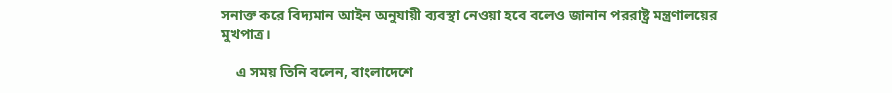সনাক্ত করে বিদ্যমান আইন অনুযায়ী ব্যবস্থা নেওয়া হবে বলেও জানান পররাষ্ট্র মন্ত্রণালয়ের মুখপাত্র।

    এ সময় তিনি বলেন, বাংলাদেশে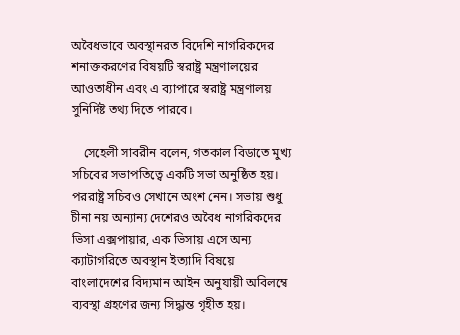অবৈধভাবে অবস্থানরত বিদেশি নাগরিকদের শনাক্তকরণের বিষয়টি স্বরাষ্ট্র মন্ত্রণালয়ের আওতাধীন এবং এ ব্যাপারে স্বরাষ্ট্র মন্ত্রণালয় সুনির্দিষ্ট তথ্য দিতে পারবে।

    সে‌হেলী সাবরীন বলেন, গতকাল বিডাতে মুখ্য সচিবের সভাপতিত্বে একটি সভা অনুষ্ঠিত হয়। পররাষ্ট্র সচিবও সেখানে অংশ নেন। সভায় শুধু চীনা নয় অন্যান্য দেশেরও অবৈধ নাগরিকদের ভিসা এক্সপায়ার, এক ভিসায় এসে অন্য ক্যাটাগরিতে অবস্থান ইত্যাদি বিষয়ে বাংলাদেশের বিদ্যমান আইন অনুযায়ী অবিলম্বে ব্যবস্থা গ্রহণের জন্য সিদ্ধান্ত গৃহীত হয়।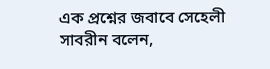এক প্রশ্নের জবাবে সে‌হেলী সাবরীন বলেন,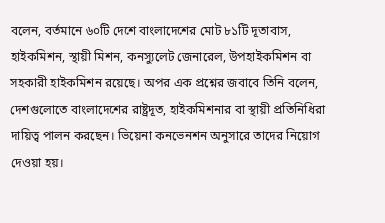বলেন, বর্তমানে ৬০টি দেশে বাংলাদেশের মোট ৮১টি দূতাবাস, হাইকমিশন, স্থায়ী মিশন, কনস্যুলেট জেনারেল, উপহাইকমিশন বা সহকারী হাইকমিশন রয়েছে। অপর এক প্রশ্নের জবাবে তিনি বলেন, দেশগুলোতে বাংলাদেশের রাষ্ট্রদূত, হাইকমিশনার বা স্থায়ী প্রতিনিধিরা দায়িত্ব পালন করছেন। ভিয়েনা কনভেনশন অনুসারে তাদের নিয়োগ দেওয়া হয়।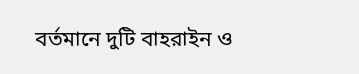বর্তমানে দুটি বাহরাইন ও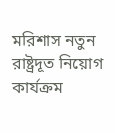মরিশাস নতুন রাষ্ট্রদূত নিয়োগ কার্যক্রম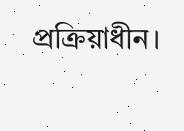প্রক্রিয়াধীন।